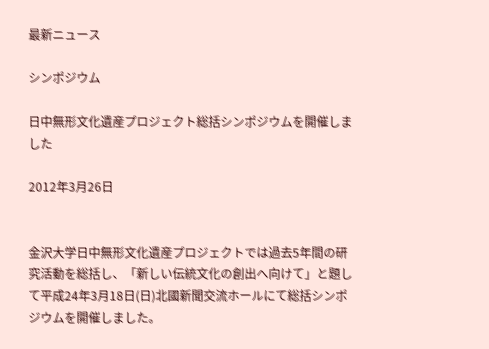最新ニュース

シンポジウム

日中無形文化遺産プロジェクト総括シンポジウムを開催しました

2012年3月26日


金沢大学日中無形文化遺産プロジェクトでは過去5年間の研究活動を総括し、「新しい伝統文化の創出へ向けて」と題して平成24年3月18日(日)北國新聞交流ホールにて総括シンポジウムを開催しました。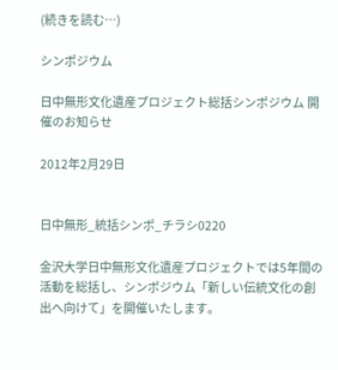(続きを読む…)

シンポジウム

日中無形文化遺産プロジェクト総括シンポジウム 開催のお知らせ

2012年2月29日


日中無形_統括シンポ_チラシ0220

金沢大学日中無形文化遺産プロジェクトでは5年間の活動を総括し、シンポジウム「新しい伝統文化の創出へ向けて」を開催いたします。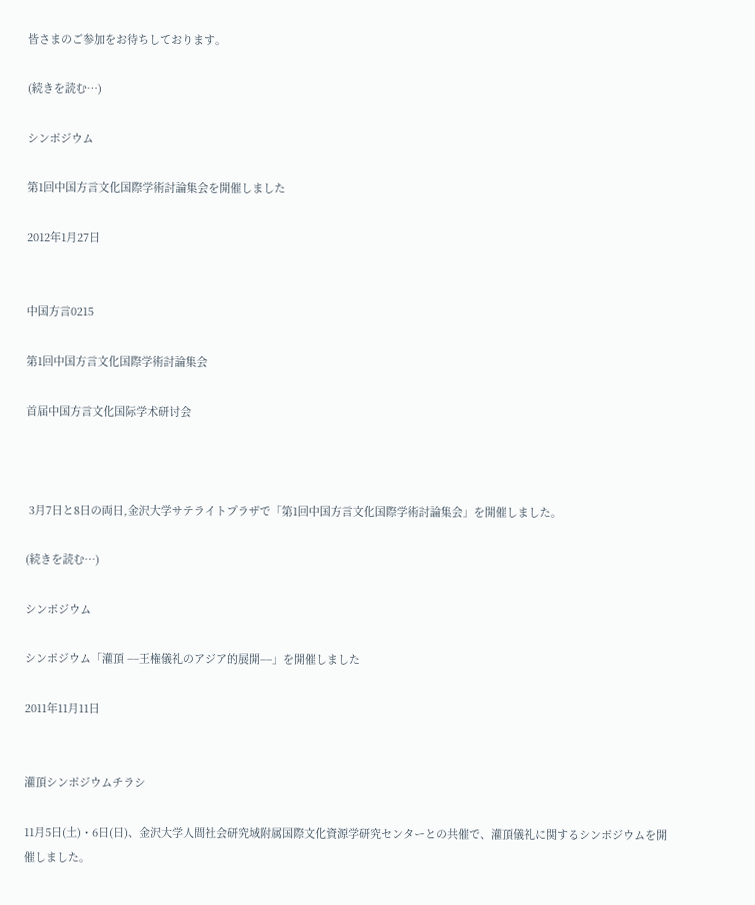皆さまのご参加をお待ちしております。

(続きを読む…)

シンポジウム

第1回中国方言文化国際学術討論集会を開催しました

2012年1月27日


中国方言0215

第1回中国方言文化国際学術討論集会

首届中国方言文化国际学术研讨会



 3月7日と8日の両日,金沢大学サテライトプラザで「第1回中国方言文化国際学術討論集会」を開催しました。

(続きを読む…)

シンポジウム

シンポジウム「灌頂 −−王権儀礼のアジア的展開−−」を開催しました

2011年11月11日


灌頂シンポジウムチラシ

11月5日(土)・6日(日)、金沢大学人間社会研究域附属国際文化資源学研究センターとの共催で、灌頂儀礼に関するシンポジウムを開催しました。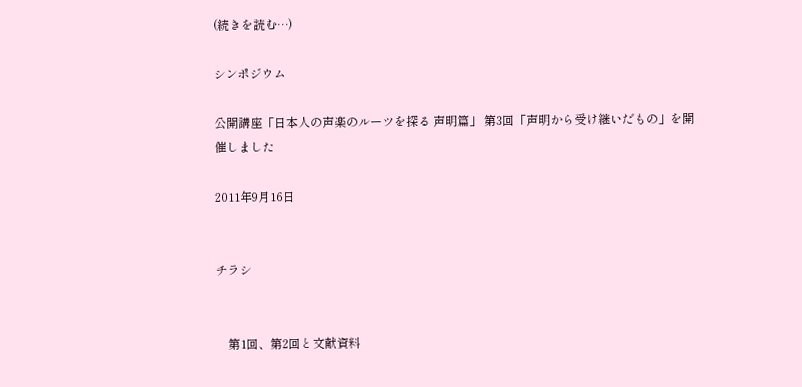(続きを読む…)

シンポジウム

公開講座「日本人の声楽のルーツを探る 声明篇」 第3回「声明から受け継いだもの」を開催しました

2011年9月16日


チラシ


    第1回、第2回と文献資料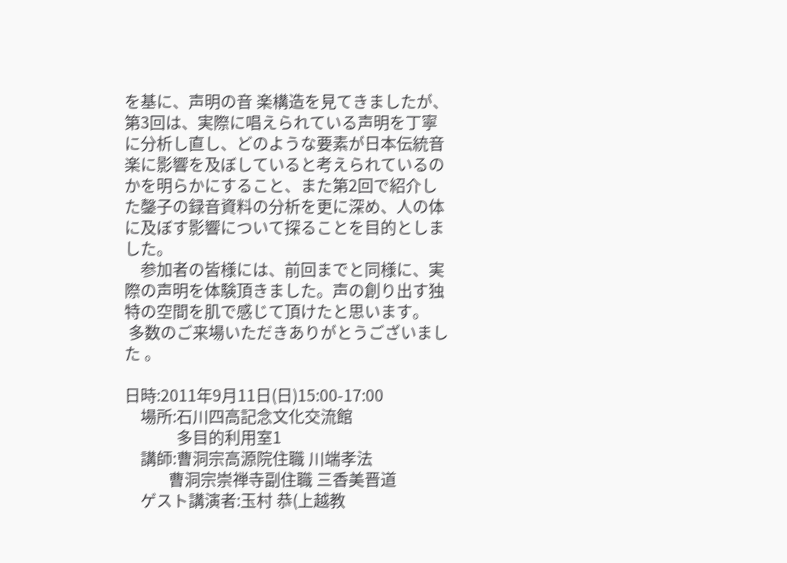を基に、声明の音 楽構造を見てきましたが、第3回は、実際に唱えられている声明を丁寧に分析し直し、どのような要素が日本伝統音楽に影響を及ぼしていると考えられているのかを明らかにすること、また第2回で紹介した鏧子の録音資料の分析を更に深め、人の体に及ぼす影響について探ることを目的としました。
    参加者の皆様には、前回までと同様に、実際の声明を体験頂きました。声の創り出す独特の空間を肌で感じて頂けたと思います。
 多数のご来場いただきありがとうございました 。

日時:2011年9月11日(日)15:00-17:00
    場所:石川四高記念文化交流館
             多目的利用室1
    講師:曹洞宗高源院住職 川端孝法
           曹洞宗崇禅寺副住職 三香美晋道
    ゲスト講演者:玉村 恭(上越教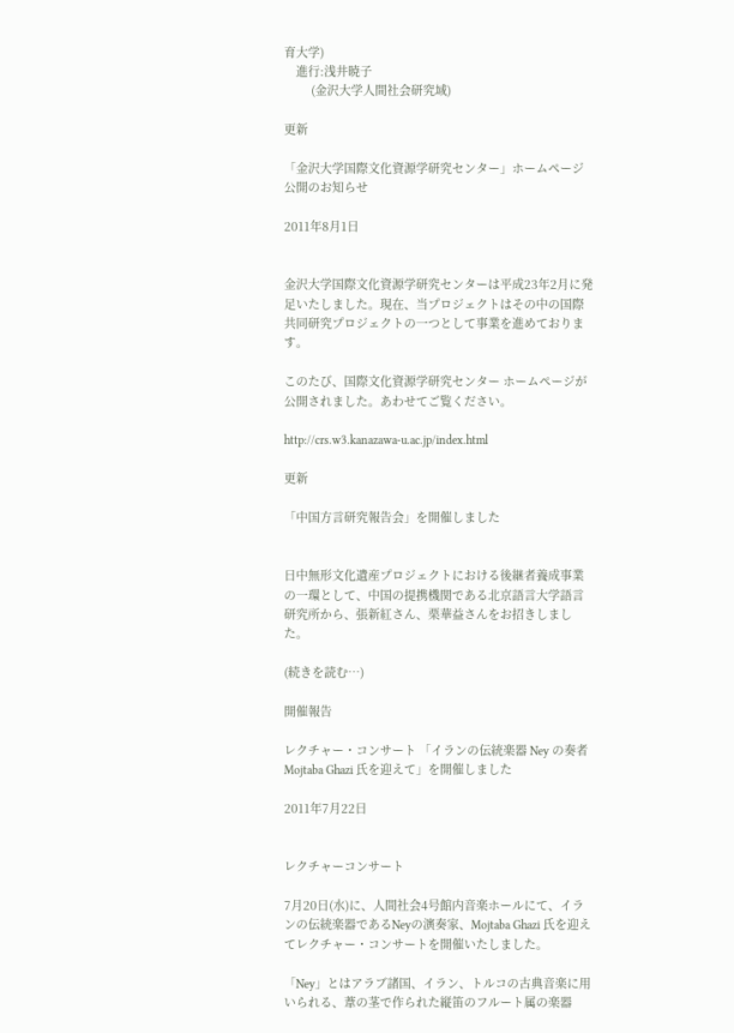育大学)
    進行:浅井暁子
         (金沢大学人間社会研究域)

更新

「金沢大学国際文化資源学研究センター」ホームページ公開のお知らせ

2011年8月1日


金沢大学国際文化資源学研究センターは平成23年2月に発足いたしました。現在、当プロジェクトはその中の国際共同研究プロジェクトの一つとして事業を進めております。

このたび、国際文化資源学研究センター ホームページが公開されました。あわせてご覧ください。

http://crs.w3.kanazawa-u.ac.jp/index.html

更新

「中国方言研究報告会」を開催しました


日中無形文化遺産プロジェクトにおける後継者養成事業の一環として、中国の提携機関である北京語言大学語言研究所から、張新紅さん、栗華益さんをお招きしました。

(続きを読む…)

開催報告

レクチャー・コンサート 「イランの伝統楽器 Ney の奏者Mojtaba Ghazi 氏を迎えて」を開催しました

2011年7月22日


レクチャーコンサート

7月20日(水)に、人間社会4号館内音楽ホールにて、イランの伝統楽器であるNeyの演奏家、Mojtaba Ghazi 氏を迎えてレクチャー・コンサートを開催いたしました。

「Ney」とはアラブ諸国、イラン、トルコの古典音楽に用いられる、葦の茎で作られた縦笛のフルート属の楽器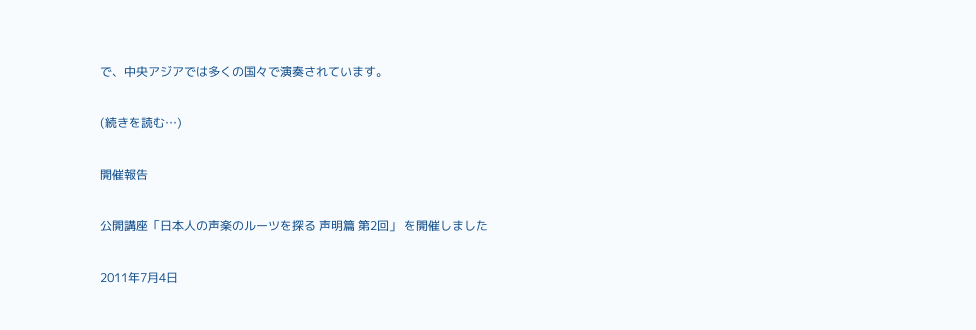で、中央アジアでは多くの国々で演奏されています。

(続きを読む…)

開催報告

公開講座「日本人の声楽のルーツを探る 声明篇 第2回」 を開催しました

2011年7月4日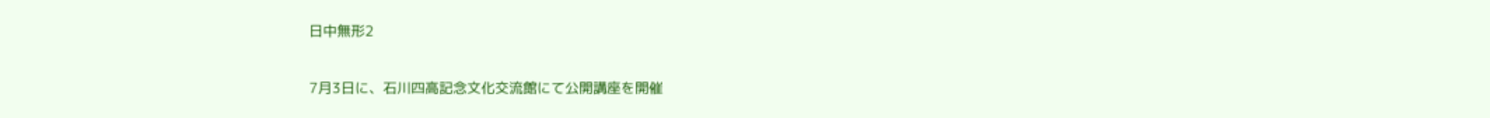日中無形2

7月3日に、石川四高記念文化交流館にて公開講座を開催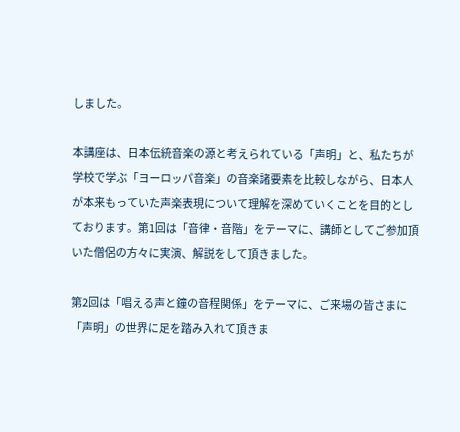しました。

本講座は、日本伝統音楽の源と考えられている「声明」と、私たちが学校で学ぶ「ヨーロッパ音楽」の音楽諸要素を比較しながら、日本人が本来もっていた声楽表現について理解を深めていくことを目的としております。第1回は「音律・音階」をテーマに、講師としてご参加頂いた僧侶の方々に実演、解説をして頂きました。

第2回は「唱える声と鐘の音程関係」をテーマに、ご来場の皆さまに「声明」の世界に足を踏み入れて頂きま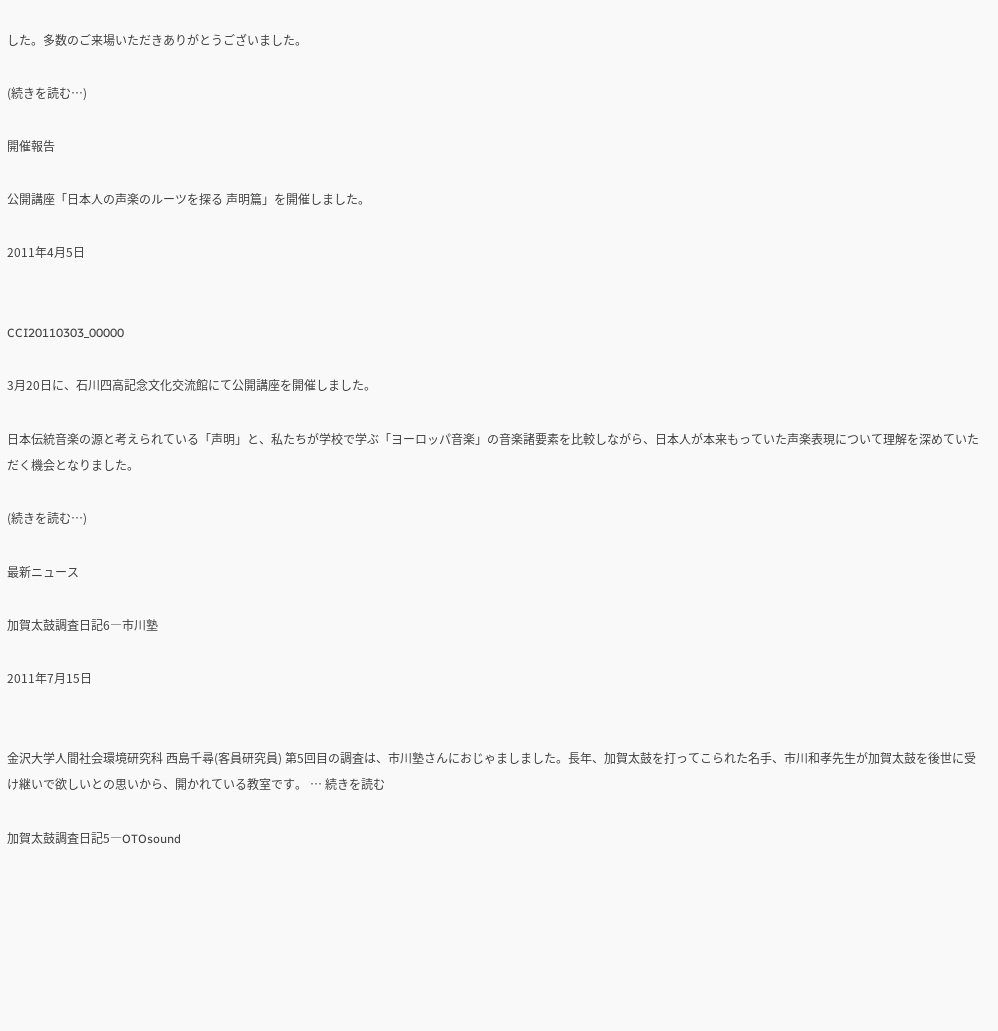した。多数のご来場いただきありがとうございました。

(続きを読む…)

開催報告

公開講座「日本人の声楽のルーツを探る 声明篇」を開催しました。

2011年4月5日


CCI20110303_00000

3月20日に、石川四高記念文化交流館にて公開講座を開催しました。

日本伝統音楽の源と考えられている「声明」と、私たちが学校で学ぶ「ヨーロッパ音楽」の音楽諸要素を比較しながら、日本人が本来もっていた声楽表現について理解を深めていただく機会となりました。

(続きを読む…)

最新ニュース

加賀太鼓調査日記6―市川塾

2011年7月15日


金沢大学人間社会環境研究科 西島千尋(客員研究員) 第5回目の調査は、市川塾さんにおじゃましました。長年、加賀太鼓を打ってこられた名手、市川和孝先生が加賀太鼓を後世に受け継いで欲しいとの思いから、開かれている教室です。 … 続きを読む

加賀太鼓調査日記5―OTOsound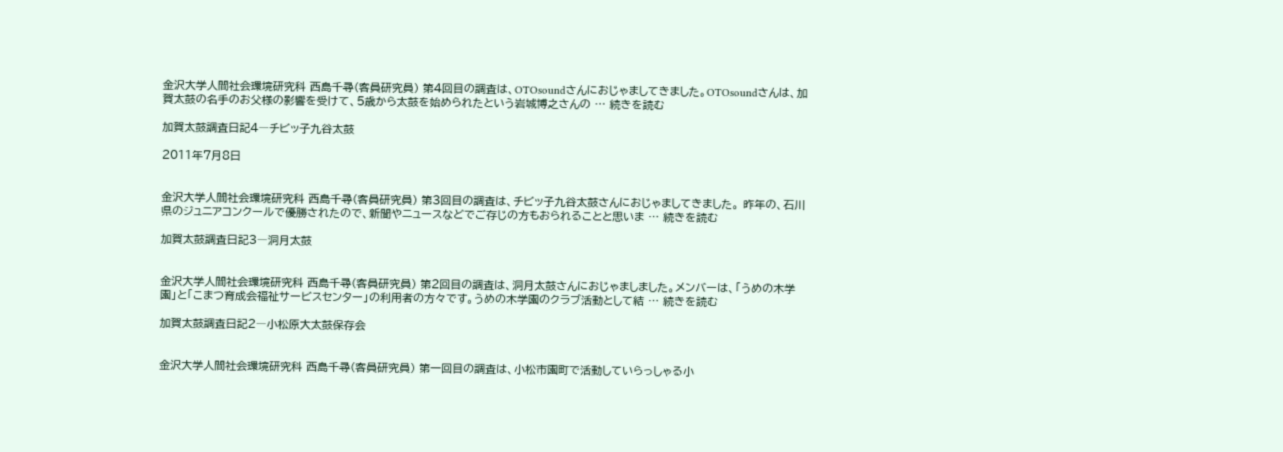金沢大学人間社会環境研究科 西島千尋(客員研究員) 第4回目の調査は、OTOsoundさんにおじゃましてきました。OTOsoundさんは、加賀太鼓の名手のお父様の影響を受けて、5歳から太鼓を始められたという岩城博之さんの … 続きを読む

加賀太鼓調査日記4―チビッ子九谷太鼓

2011年7月8日


金沢大学人間社会環境研究科 西島千尋(客員研究員) 第3回目の調査は、チビッ子九谷太鼓さんにおじゃましてきました。 昨年の、石川県のジュニアコンクールで優勝されたので、新聞やニュースなどでご存じの方もおられることと思いま … 続きを読む

加賀太鼓調査日記3―洞月太鼓


金沢大学人間社会環境研究科 西島千尋(客員研究員) 第2回目の調査は、洞月太鼓さんにおじゃましました。メンバーは、「うめの木学園」と「こまつ育成会福祉サービスセンター」の利用者の方々です。うめの木学園のクラブ活動として結 … 続きを読む

加賀太鼓調査日記2―小松原大太鼓保存会


金沢大学人間社会環境研究科 西島千尋(客員研究員) 第一回目の調査は、小松市園町で活動していらっしゃる小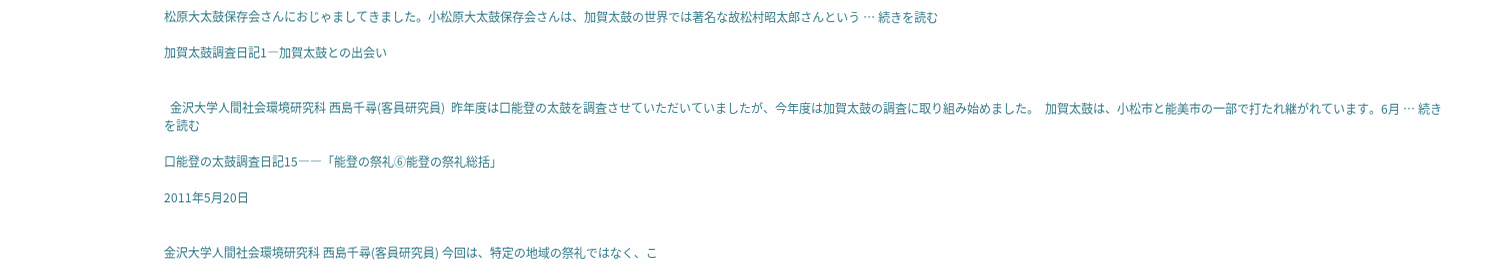松原大太鼓保存会さんにおじゃましてきました。小松原大太鼓保存会さんは、加賀太鼓の世界では著名な故松村昭太郎さんという … 続きを読む

加賀太鼓調査日記1―加賀太鼓との出会い


  金沢大学人間社会環境研究科 西島千尋(客員研究員)  昨年度は口能登の太鼓を調査させていただいていましたが、今年度は加賀太鼓の調査に取り組み始めました。  加賀太鼓は、小松市と能美市の一部で打たれ継がれています。6月 … 続きを読む

口能登の太鼓調査日記15――「能登の祭礼⑥能登の祭礼総括」

2011年5月20日


金沢大学人間社会環境研究科 西島千尋(客員研究員) 今回は、特定の地域の祭礼ではなく、こ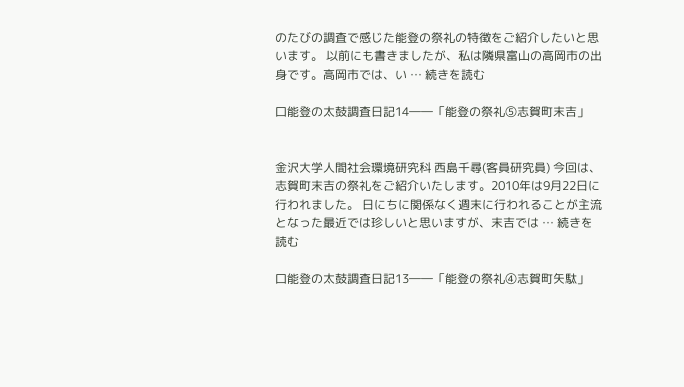のたびの調査で感じた能登の祭礼の特徴をご紹介したいと思います。 以前にも書きましたが、私は隣県富山の高岡市の出身です。高岡市では、い … 続きを読む

口能登の太鼓調査日記14――「能登の祭礼⑤志賀町末吉」


金沢大学人間社会環境研究科 西島千尋(客員研究員) 今回は、志賀町末吉の祭礼をご紹介いたします。2010年は9月22日に行われました。 日にちに関係なく週末に行われることが主流となった最近では珍しいと思いますが、末吉では … 続きを読む

口能登の太鼓調査日記13――「能登の祭礼④志賀町矢駄」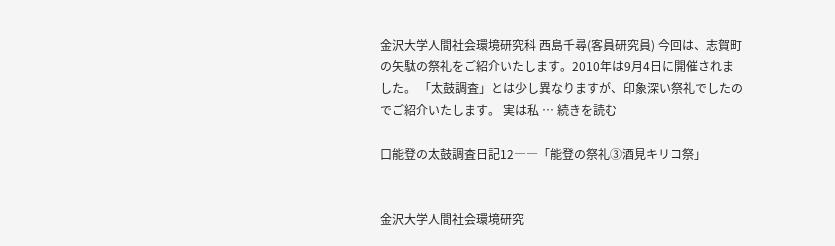金沢大学人間社会環境研究科 西島千尋(客員研究員) 今回は、志賀町の矢駄の祭礼をご紹介いたします。2010年は9月4日に開催されました。 「太鼓調査」とは少し異なりますが、印象深い祭礼でしたのでご紹介いたします。 実は私 … 続きを読む

口能登の太鼓調査日記12――「能登の祭礼③酒見キリコ祭」


金沢大学人間社会環境研究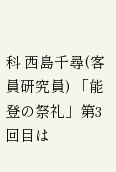科 西島千尋(客員研究員) 「能登の祭礼」第3回目は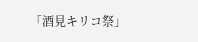「酒見キリコ祭」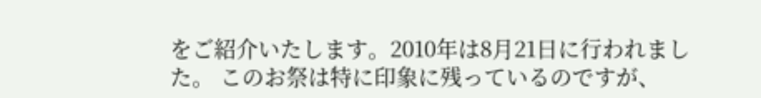をご紹介いたします。2010年は8月21日に行われました。 このお祭は特に印象に残っているのですが、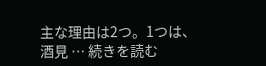主な理由は2つ。1つは、酒見 … 続きを読む